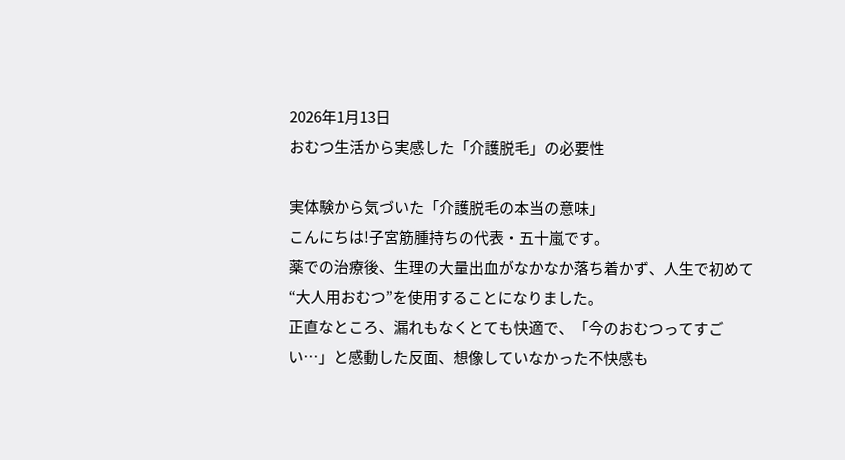2026年1月13日
おむつ生活から実感した「介護脱毛」の必要性

実体験から気づいた「介護脱毛の本当の意味」
こんにちは!子宮筋腫持ちの代表・五十嵐です。
薬での治療後、生理の大量出血がなかなか落ち着かず、人生で初めて“大人用おむつ”を使用することになりました。
正直なところ、漏れもなくとても快適で、「今のおむつってすごい…」と感動した反面、想像していなかった不快感も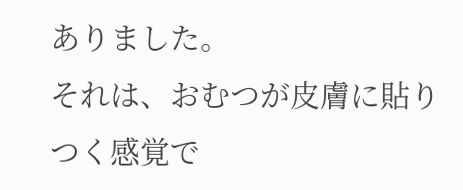ありました。
それは、おむつが皮膚に貼りつく感覚で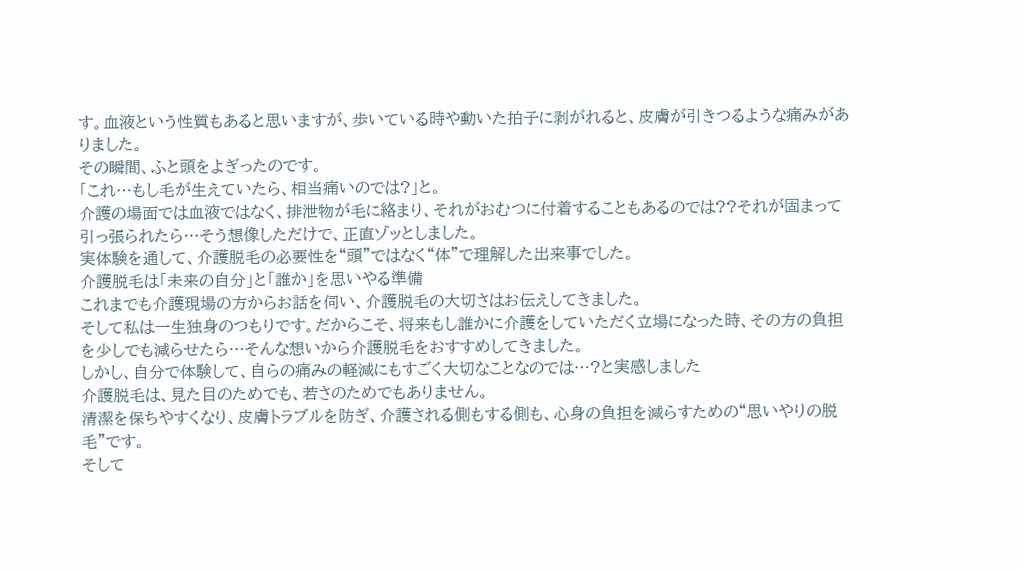す。血液という性質もあると思いますが、歩いている時や動いた拍子に剥がれると、皮膚が引きつるような痛みがありました。
その瞬間、ふと頭をよぎったのです。
「これ…もし毛が生えていたら、相当痛いのでは?」と。
介護の場面では血液ではなく、排泄物が毛に絡まり、それがおむつに付着することもあるのでは??それが固まって引っ張られたら…そう想像しただけで、正直ゾッとしました。
実体験を通して、介護脱毛の必要性を“頭”ではなく“体”で理解した出来事でした。
介護脱毛は「未来の自分」と「誰か」を思いやる準備
これまでも介護現場の方からお話を伺い、介護脱毛の大切さはお伝えしてきました。
そして私は一生独身のつもりです。だからこそ、将来もし誰かに介護をしていただく立場になった時、その方の負担を少しでも減らせたら…そんな想いから介護脱毛をおすすめしてきました。
しかし、自分で体験して、自らの痛みの軽減にもすごく大切なことなのでは…?と実感しました
介護脱毛は、見た目のためでも、若さのためでもありません。
清潔を保ちやすくなり、皮膚トラブルを防ぎ、介護される側もする側も、心身の負担を減らすための“思いやりの脱毛”です。
そして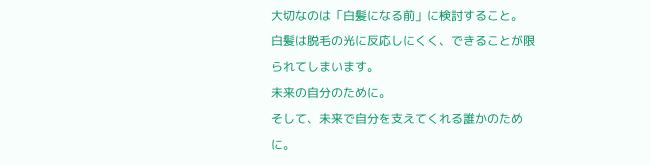大切なのは「白髪になる前」に検討すること。
白髪は脱毛の光に反応しにくく、できることが限られてしまいます。
未来の自分のために。
そして、未来で自分を支えてくれる誰かのために。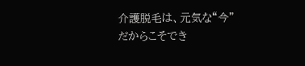介護脱毛は、元気な“今”だからこそでき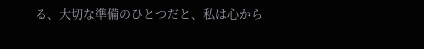る、大切な準備のひとつだと、私は心から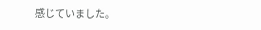感じていました。